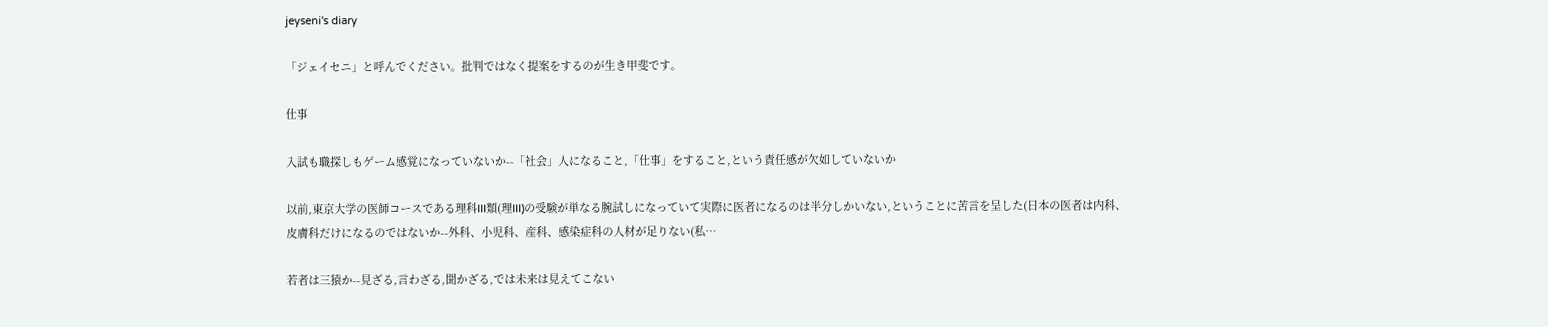jeyseni's diary

「ジェイセニ」と呼んでください。批判ではなく提案をするのが生き甲斐です。

仕事

入試も職探しもゲーム感覚になっていないか--「社会」人になること,「仕事」をすること,という責任感が欠如していないか

以前,東京大学の医師コースである理科III類(理III)の受験が単なる腕試しになっていて実際に医者になるのは半分しかいない,ということに苦言を呈した(日本の医者は内科、皮膚科だけになるのではないか--外科、小児科、産科、感染症科の人材が足りない(私…

若者は三猿か--見ざる,言わざる,聞かざる,では未来は見えてこない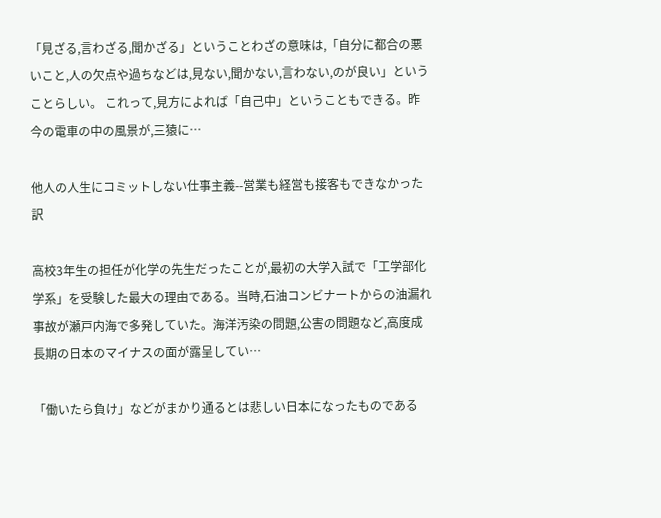「見ざる,言わざる,聞かざる」ということわざの意味は,「自分に都合の悪いこと,人の欠点や過ちなどは,見ない,聞かない,言わない,のが良い」ということらしい。 これって,見方によれば「自己中」ということもできる。昨今の電車の中の風景が,三猿に…

他人の人生にコミットしない仕事主義--営業も経営も接客もできなかった訳

高校3年生の担任が化学の先生だったことが,最初の大学入試で「工学部化学系」を受験した最大の理由である。当時,石油コンビナートからの油漏れ事故が瀬戸内海で多発していた。海洋汚染の問題,公害の問題など,高度成長期の日本のマイナスの面が露呈してい…

「働いたら負け」などがまかり通るとは悲しい日本になったものである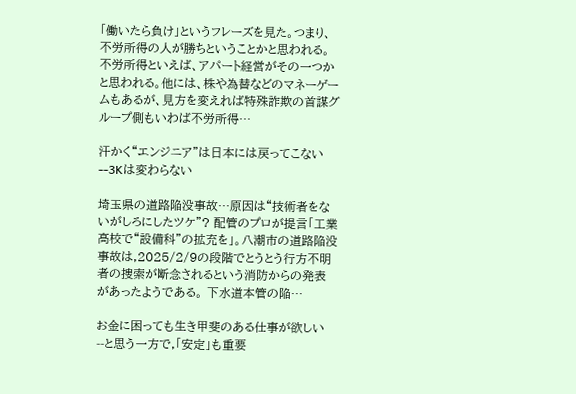「働いたら負け」というフレーズを見た。つまり、不労所得の人が勝ちということかと思われる。 不労所得といえば、アパート経営がその一つかと思われる。他には、株や為替などのマネーゲームもあるが、見方を変えれば特殊詐欺の首謀グループ側もいわば不労所得…

汗かく“エンジニア”は日本には戻ってこない--3Kは変わらない

埼玉県の道路陥没事故…原因は“技術者をないがしろにしたツケ”? 配管のプロが提言「工業高校で“設備科”の拡充を」。八潮市の道路陥没事故は,2025/2/9の段階でとうとう行方不明者の捜索が断念されるという消防からの発表があったようである。 下水道本管の陥…

お金に困っても生き甲斐のある仕事が欲しい--と思う一方で,「安定」も重要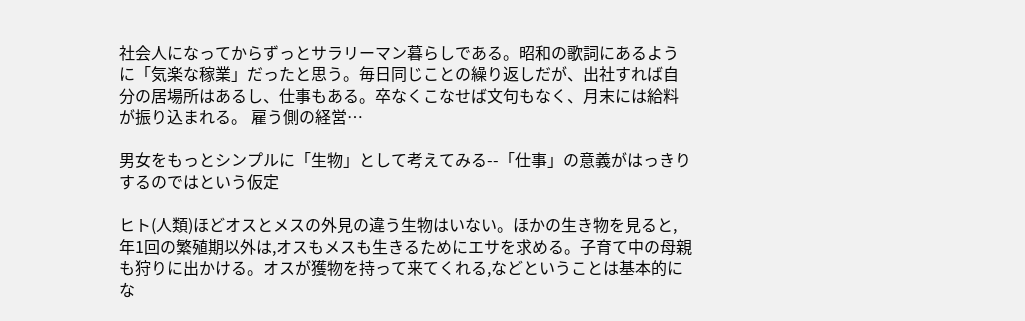社会人になってからずっとサラリーマン暮らしである。昭和の歌詞にあるように「気楽な稼業」だったと思う。毎日同じことの繰り返しだが、出社すれば自分の居場所はあるし、仕事もある。卒なくこなせば文句もなく、月末には給料が振り込まれる。 雇う側の経営…

男女をもっとシンプルに「生物」として考えてみる--「仕事」の意義がはっきりするのではという仮定

ヒト(人類)ほどオスとメスの外見の違う生物はいない。ほかの生き物を見ると,年1回の繁殖期以外は,オスもメスも生きるためにエサを求める。子育て中の母親も狩りに出かける。オスが獲物を持って来てくれる,などということは基本的にな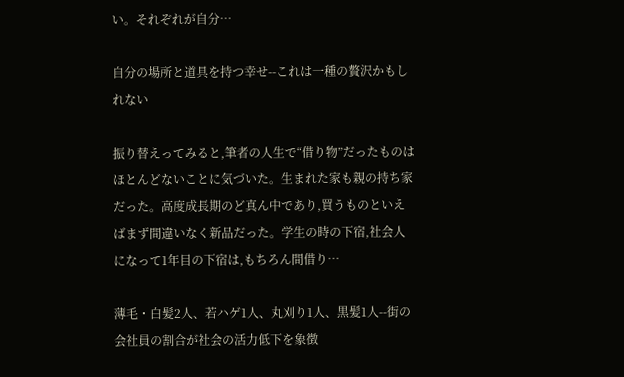い。それぞれが自分…

自分の場所と道具を持つ幸せ--これは一種の贅沢かもしれない

振り替えってみると,筆者の人生で“借り物”だったものはほとんどないことに気づいた。生まれた家も親の持ち家だった。高度成長期のど真ん中であり,買うものといえばまず間違いなく新品だった。学生の時の下宿,社会人になって1年目の下宿は,もちろん間借り…

薄毛・白髪2人、若ハゲ1人、丸刈り1人、黒髪1人--街の会社員の割合が社会の活力低下を象徴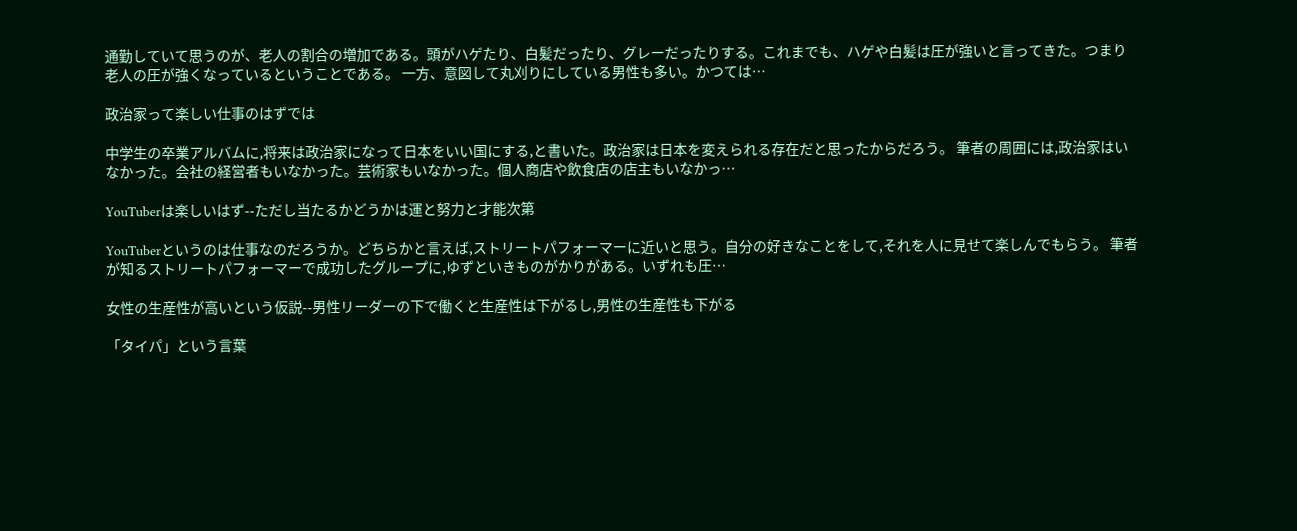通勤していて思うのが、老人の割合の増加である。頭がハゲたり、白髪だったり、グレーだったりする。これまでも、ハゲや白髪は圧が強いと言ってきた。つまり老人の圧が強くなっているということである。 一方、意図して丸刈りにしている男性も多い。かつては…

政治家って楽しい仕事のはずでは

中学生の卒業アルバムに,将来は政治家になって日本をいい国にする,と書いた。政治家は日本を変えられる存在だと思ったからだろう。 筆者の周囲には,政治家はいなかった。会社の経営者もいなかった。芸術家もいなかった。個人商店や飲食店の店主もいなかっ…

YouTuberは楽しいはず--ただし当たるかどうかは運と努力と才能次第

YouTuberというのは仕事なのだろうか。どちらかと言えば,ストリートパフォーマーに近いと思う。自分の好きなことをして,それを人に見せて楽しんでもらう。 筆者が知るストリートパフォーマーで成功したグループに,ゆずといきものがかりがある。いずれも圧…

女性の生産性が高いという仮説--男性リーダーの下で働くと生産性は下がるし,男性の生産性も下がる

「タイパ」という言葉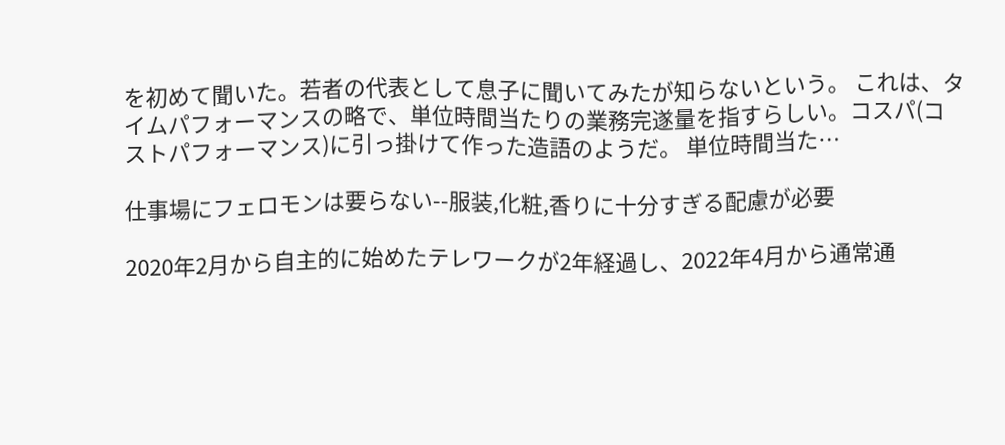を初めて聞いた。若者の代表として息子に聞いてみたが知らないという。 これは、タイムパフォーマンスの略で、単位時間当たりの業務完遂量を指すらしい。コスパ(コストパフォーマンス)に引っ掛けて作った造語のようだ。 単位時間当た…

仕事場にフェロモンは要らない--服装,化粧,香りに十分すぎる配慮が必要

2020年2月から自主的に始めたテレワークが2年経過し、2022年4月から通常通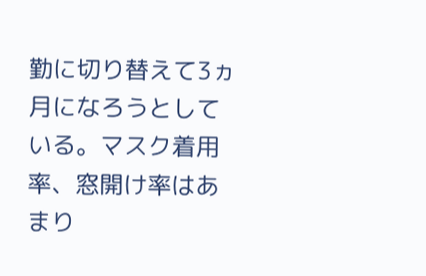勤に切り替えて3ヵ月になろうとしている。マスク着用率、窓開け率はあまり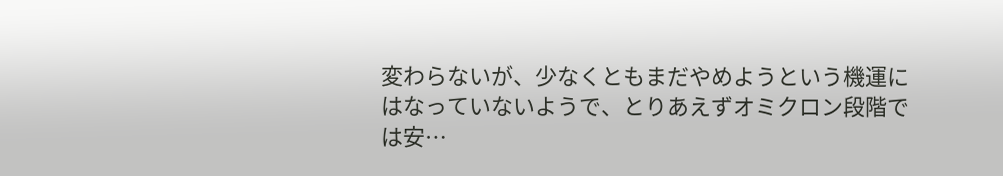変わらないが、少なくともまだやめようという機運にはなっていないようで、とりあえずオミクロン段階では安…